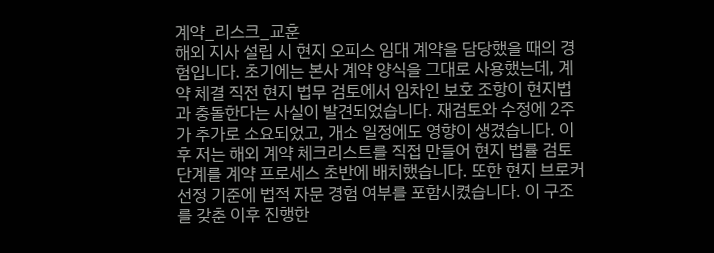계약_리스크_교훈
해외 지사 설립 시 현지 오피스 임대 계약을 담당했을 때의 경험입니다. 초기에는 본사 계약 양식을 그대로 사용했는데, 계약 체결 직전 현지 법무 검토에서 임차인 보호 조항이 현지법과 충돌한다는 사실이 발견되었습니다. 재검토와 수정에 2주가 추가로 소요되었고, 개소 일정에도 영향이 생겼습니다. 이후 저는 해외 계약 체크리스트를 직접 만들어 현지 법률 검토 단계를 계약 프로세스 초반에 배치했습니다. 또한 현지 브로커 선정 기준에 법적 자문 경험 여부를 포함시켰습니다. 이 구조를 갖춘 이후 진행한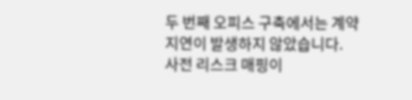두 번째 오피스 구축에서는 계약 지연이 발생하지 않았습니다.
사전 리스크 매핑이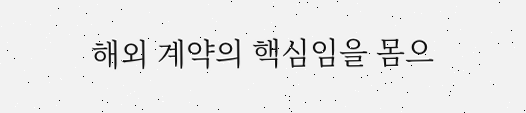해외 계약의 핵심임을 몸으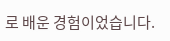로 배운 경험이었습니다.